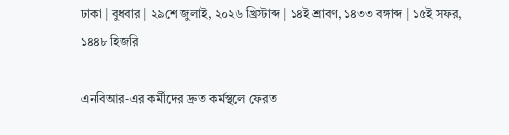ঢাকা | বুধবার | ২৯শে জুলাই, ২০২৬ খ্রিস্টাব্দ | ১৪ই শ্রাবণ, ১৪৩৩ বঙ্গাব্দ | ১৫ই সফর, ১৪৪৮ হিজরি

এনবিআর-এর কর্মীদের দ্রুত কর্মস্থলে ফেরত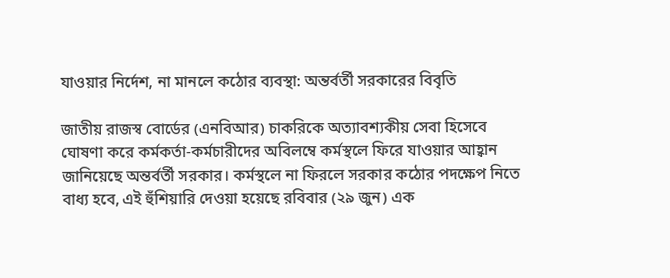যাওয়ার নির্দেশ, না মানলে কঠোর ব্যবস্থা: অন্তর্বর্তী সরকারের বিবৃতি

জাতীয় রাজস্ব বোর্ডের (এনবিআর) চাকরিকে অত্যাবশ্যকীয় সেবা হিসেবে ঘোষণা করে কর্মকর্তা-কর্মচারীদের অবিলম্বে কর্মস্থলে ফিরে যাওয়ার আহ্বান জানিয়েছে অন্তর্বর্তী সরকার। কর্মস্থলে না ফিরলে সরকার কঠোর পদক্ষেপ নিতে বাধ্য হবে, এই হুঁশিয়ারি দেওয়া হয়েছে রবিবার (২৯ জুন) এক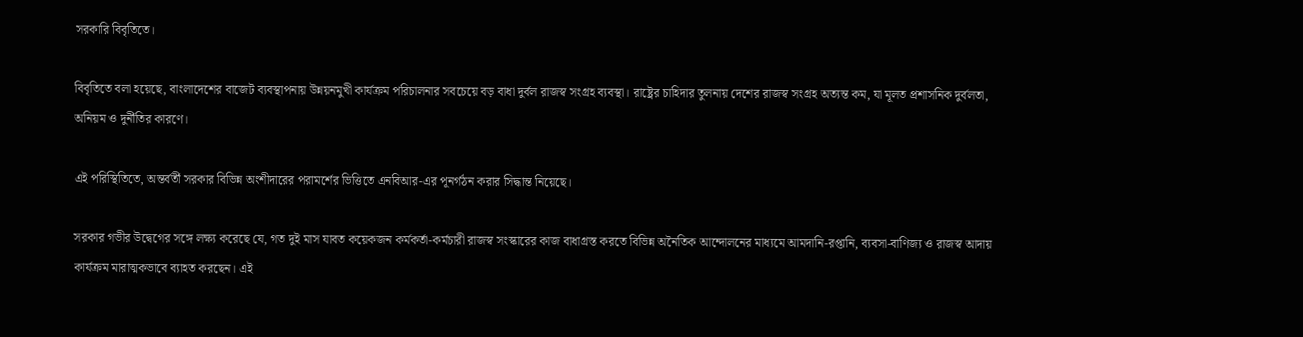সরকারি বিবৃতিতে।

বিবৃতিতে বলা হয়েছে, বাংলাদেশের বাজেট ব্যবস্থাপনায় উন্নয়নমুখী কার্যক্রম পরিচালনার সবচেয়ে বড় বাধা দুর্বল রাজস্ব সংগ্রহ ব্যবস্থা। রাষ্ট্রের চাহিদার তুলনায় দেশের রাজস্ব সংগ্রহ অত্যন্ত কম, যা মূলত প্রশাসনিক দুর্বলতা, অনিয়ম ও দুর্নীতির কারণে।

এই পরিস্থিতিতে, অন্তর্বর্তী সরকার বিভিন্ন অংশীদারের পরামর্শের ভিত্তিতে এনবিআর-এর পূনর্গঠন করার সিদ্ধান্ত নিয়েছে।

সরকার গভীর উদ্বেগের সঙ্গে লক্ষ্য করেছে যে, গত দুই মাস যাবত কয়েকজন কর্মকর্তা-কর্মচারী রাজস্ব সংস্কারের কাজ বাধাগ্রস্ত করতে বিভিন্ন অনৈতিক আন্দোলনের মাধ্যমে আমদানি-রপ্তানি, ব্যবসা-বাণিজ্য ও রাজস্ব আদায় কার্যক্রম মারাত্মকভাবে ব্যাহত করছেন। এই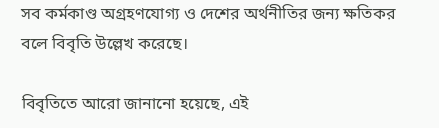সব কর্মকাণ্ড অগ্রহণযোগ্য ও দেশের অর্থনীতির জন্য ক্ষতিকর বলে বিবৃতি উল্লেখ করেছে।

বিবৃতিতে আরো জানানো হয়েছে, এই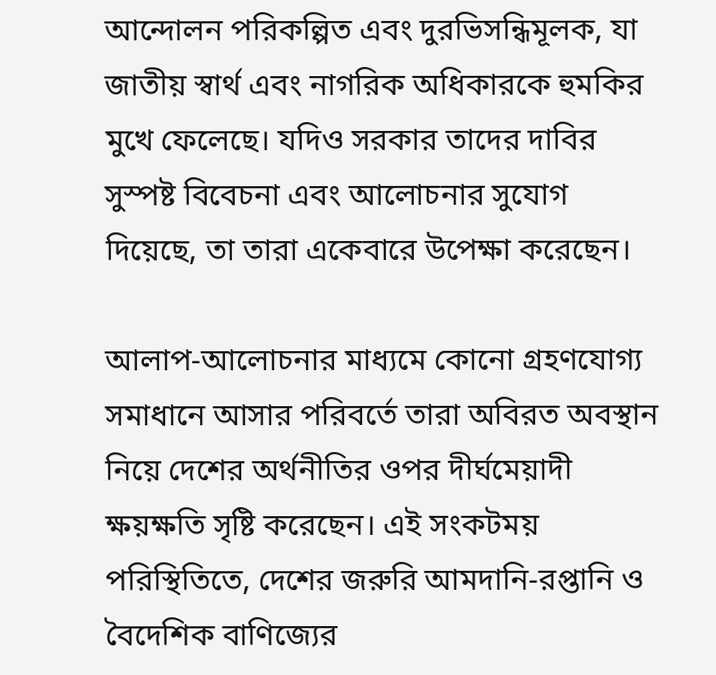আন্দোলন পরিকল্পিত এবং দুরভিসন্ধিমূলক, যা জাতীয় স্বার্থ এবং নাগরিক অধিকারকে হুমকির মুখে ফেলেছে। যদিও সরকার তাদের দাবির সুস্পষ্ট বিবেচনা এবং আলোচনার সুযোগ দিয়েছে, তা তারা একেবারে উপেক্ষা করেছেন।

আলাপ-আলোচনার মাধ্যমে কোনো গ্রহণযোগ্য সমাধানে আসার পরিবর্তে তারা অবিরত অবস্থান নিয়ে দেশের অর্থনীতির ওপর দীর্ঘমেয়াদী ক্ষয়ক্ষতি সৃষ্টি করেছেন। এই সংকটময় পরিস্থিতিতে, দেশের জরুরি আমদানি-রপ্তানি ও বৈদেশিক বাণিজ্যের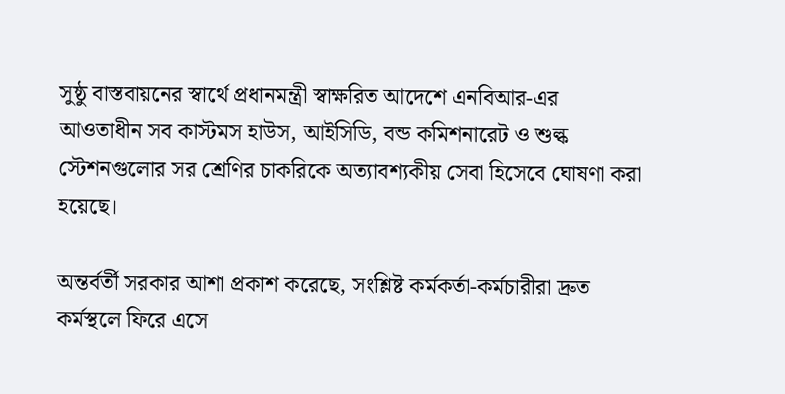সুষ্ঠু বাস্তবায়নের স্বার্থে প্রধানমন্ত্রী স্বাক্ষরিত আদেশে এনবিআর-এর আওতাধীন সব কাস্টমস হাউস, আইসিডি, বন্ড কমিশনারেট ও শুল্ক স্টেশনগুলোর সর শ্রেণির চাকরিকে অত্যাবশ্যকীয় সেবা হিসেবে ঘোষণা করা হয়েছে।

অন্তর্বর্তী সরকার আশা প্রকাশ করেছে, সংশ্লিষ্ট কর্মকর্তা-কর্মচারীরা দ্রুত কর্মস্থলে ফিরে এসে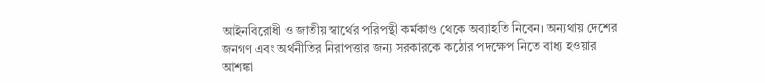আইনবিরোধী ও জাতীয় স্বার্থের পরিপন্থী কর্মকাণ্ড থেকে অব্যাহতি নিবেন। অন্যথায় দেশের জনগণ এবং অর্থনীতির নিরাপত্তার জন্য সরকারকে কঠোর পদক্ষেপ নিতে বাধ্য হওয়ার আশঙ্কা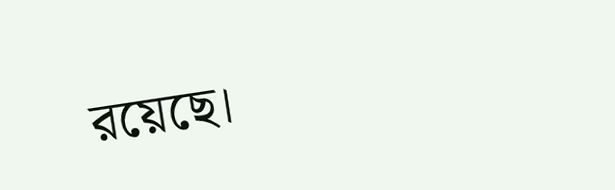রয়েছে।